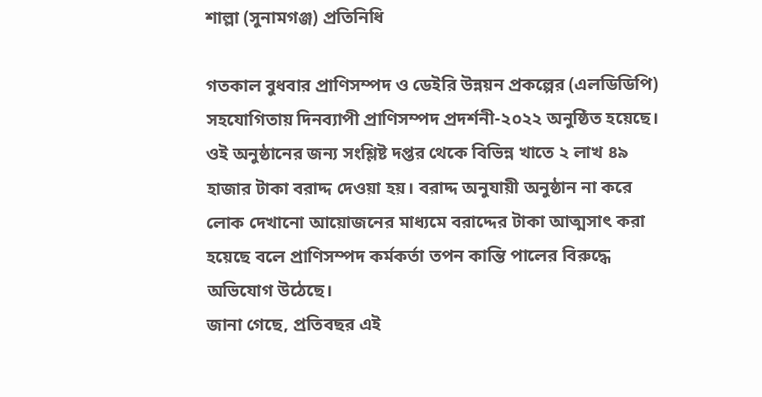শাল্লা (সুনামগঞ্জ) প্রতিনিধি

গতকাল বুধবার প্রাণিসম্পদ ও ডেইরি উন্নয়ন প্রকল্পের (এলডিডিপি) সহযোগিতায় দিনব্যাপী প্রাণিসম্পদ প্রদর্শনী-২০২২ অনুষ্ঠিত হয়েছে। ওই অনুষ্ঠানের জন্য সংশ্লিষ্ট দপ্তর থেকে বিভিন্ন খাতে ২ লাখ ৪৯ হাজার টাকা বরাদ্দ দেওয়া হয়। বরাদ্দ অনুযায়ী অনুষ্ঠান না করে লোক দেখানো আয়োজনের মাধ্যমে বরাদ্দের টাকা আত্মসাৎ করা হয়েছে বলে প্রাণিসম্পদ কর্মকর্তা তপন কান্তি পালের বিরুদ্ধে অভিযোগ উঠেছে।
জানা গেছে, প্রতিবছর এই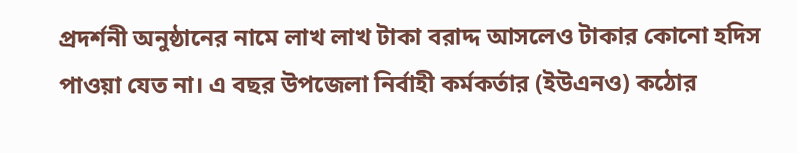প্রদর্শনী অনুষ্ঠানের নামে লাখ লাখ টাকা বরাদ্দ আসলেও টাকার কোনো হদিস পাওয়া যেত না। এ বছর উপজেলা নির্বাহী কর্মকর্তার (ইউএনও) কঠোর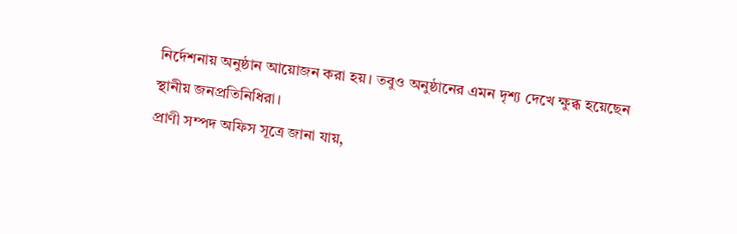নির্দেশনায় অনুষ্ঠান আয়োজন করা হয়। তবুও অনুষ্ঠানের এমন দৃশ্য দেখে ক্ষুব্ধ হয়েছেন স্থানীয় জনপ্রতিনিধিরা।
প্রাণী সম্পদ অফিস সূত্রে জানা যায়,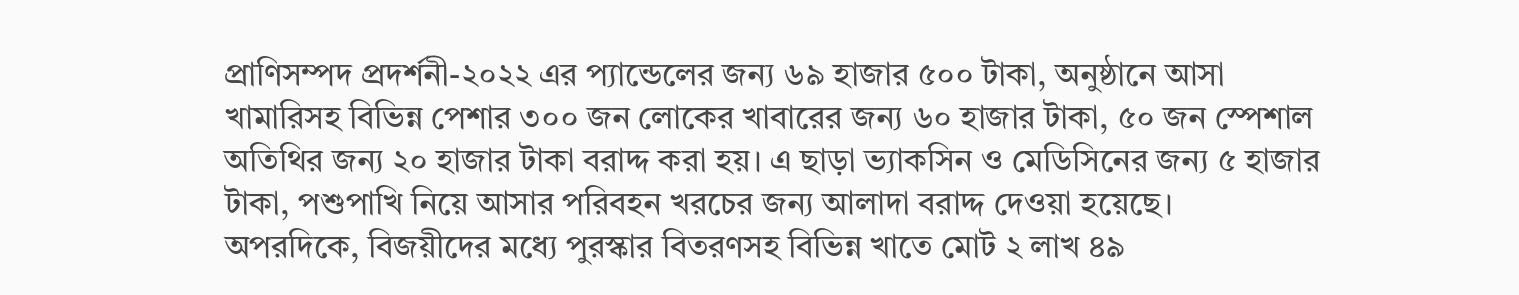প্রাণিসম্পদ প্রদর্শনী-২০২২ এর প্যান্ডেলের জন্য ৬৯ হাজার ৫০০ টাকা, অনুষ্ঠানে আসা খামারিসহ বিভিন্ন পেশার ৩০০ জন লোকের খাবারের জন্য ৬০ হাজার টাকা, ৫০ জন স্পেশাল অতিথির জন্য ২০ হাজার টাকা বরাদ্দ করা হয়। এ ছাড়া ভ্যাকসিন ও মেডিসিনের জন্য ৫ হাজার টাকা, পশুপাখি নিয়ে আসার পরিবহন খরচের জন্য আলাদা বরাদ্দ দেওয়া হয়েছে।
অপরদিকে, বিজয়ীদের মধ্যে পুরস্কার বিতরণসহ বিভিন্ন খাতে মোট ২ লাখ ৪৯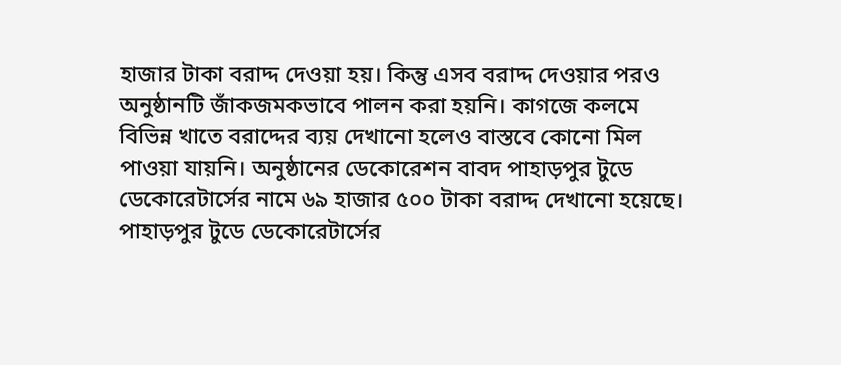হাজার টাকা বরাদ্দ দেওয়া হয়। কিন্তু এসব বরাদ্দ দেওয়ার পরও অনুষ্ঠানটি জাঁকজমকভাবে পালন করা হয়নি। কাগজে কলমে বিভিন্ন খাতে বরাদ্দের ব্যয় দেখানো হলেও বাস্তবে কোনো মিল পাওয়া যায়নি। অনুষ্ঠানের ডেকোরেশন বাবদ পাহাড়পুর টুডে ডেকোরেটার্সের নামে ৬৯ হাজার ৫০০ টাকা বরাদ্দ দেখানো হয়েছে।
পাহাড়পুর টুডে ডেকোরেটার্সের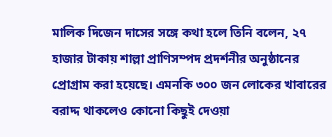মালিক দিজেন দাসের সঙ্গে কথা হলে তিনি বলেন, ২৭ হাজার টাকায় শাল্লা প্রাণিসম্পদ প্রদর্শনীর অনুষ্ঠানের প্রোগ্রাম করা হয়েছে। এমনকি ৩০০ জন লোকের খাবারের বরাদ্দ থাকলেও কোনো কিছুই দেওয়া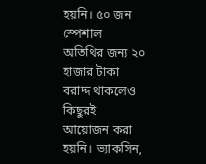হয়নি। ৫০ জন স্পেশাল অতিথির জন্য ২০ হাজার টাকা বরাদ্দ থাকলেও কিছুরই আয়োজন করা হয়নি। ভ্যাকসিন,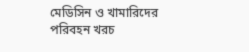মেডিসিন ও খামারিদের পরিবহন খরচ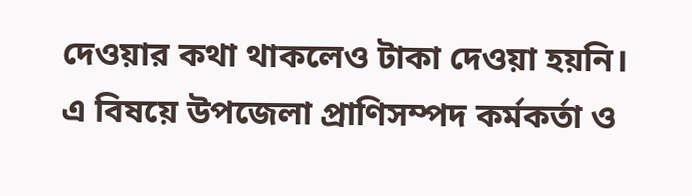দেওয়ার কথা থাকলেও টাকা দেওয়া হয়নি।
এ বিষয়ে উপজেলা প্রাণিসম্পদ কর্মকর্তা ও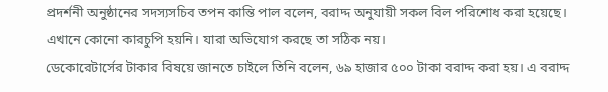প্রদর্শনী অনুষ্ঠানের সদস্যসচিব তপন কান্তি পাল বলেন, বরাদ্দ অনুযায়ী সকল বিল পরিশোধ করা হয়েছে। এখানে কোনো কারচুপি হয়নি। যারা অভিযোগ করছে তা সঠিক নয়।
ডেকোরেটার্সের টাকার বিষয়ে জানতে চাইলে তিনি বলেন, ৬৯ হাজার ৫০০ টাকা বরাদ্দ করা হয়। এ বরাদ্দ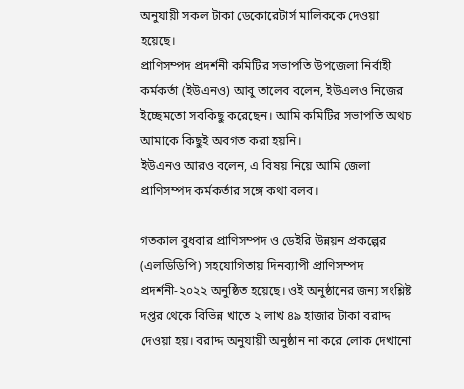অনুযায়ী সকল টাকা ডেকোরেটার্স মালিককে দেওয়া হয়েছে।
প্রাণিসম্পদ প্রদর্শনী কমিটির সভাপতি উপজেলা নির্বাহী কর্মকর্তা (ইউএনও) আবু তালেব বলেন, ইউএলও নিজের ইচ্ছেমতো সবকিছু করেছেন। আমি কমিটির সভাপতি অথচ আমাকে কিছুই অবগত করা হয়নি।
ইউএনও আরও বলেন, এ বিষয় নিয়ে আমি জেলা প্রাণিসম্পদ কর্মকর্তার সঙ্গে কথা বলব।

গতকাল বুধবার প্রাণিসম্পদ ও ডেইরি উন্নয়ন প্রকল্পের (এলডিডিপি) সহযোগিতায় দিনব্যাপী প্রাণিসম্পদ প্রদর্শনী-২০২২ অনুষ্ঠিত হয়েছে। ওই অনুষ্ঠানের জন্য সংশ্লিষ্ট দপ্তর থেকে বিভিন্ন খাতে ২ লাখ ৪৯ হাজার টাকা বরাদ্দ দেওয়া হয়। বরাদ্দ অনুযায়ী অনুষ্ঠান না করে লোক দেখানো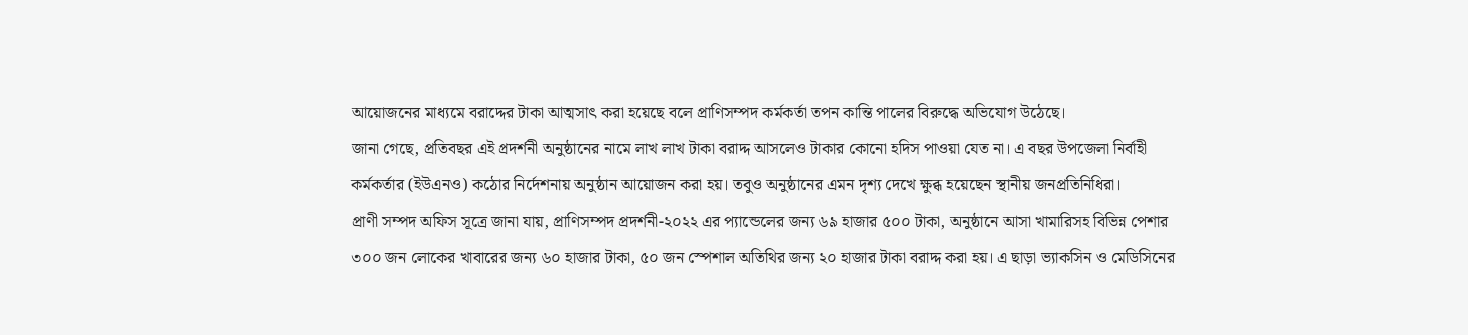আয়োজনের মাধ্যমে বরাদ্দের টাকা আত্মসাৎ করা হয়েছে বলে প্রাণিসম্পদ কর্মকর্তা তপন কান্তি পালের বিরুদ্ধে অভিযোগ উঠেছে।
জানা গেছে, প্রতিবছর এই প্রদর্শনী অনুষ্ঠানের নামে লাখ লাখ টাকা বরাদ্দ আসলেও টাকার কোনো হদিস পাওয়া যেত না। এ বছর উপজেলা নির্বাহী কর্মকর্তার (ইউএনও) কঠোর নির্দেশনায় অনুষ্ঠান আয়োজন করা হয়। তবুও অনুষ্ঠানের এমন দৃশ্য দেখে ক্ষুব্ধ হয়েছেন স্থানীয় জনপ্রতিনিধিরা।
প্রাণী সম্পদ অফিস সূত্রে জানা যায়, প্রাণিসম্পদ প্রদর্শনী-২০২২ এর প্যান্ডেলের জন্য ৬৯ হাজার ৫০০ টাকা, অনুষ্ঠানে আসা খামারিসহ বিভিন্ন পেশার ৩০০ জন লোকের খাবারের জন্য ৬০ হাজার টাকা, ৫০ জন স্পেশাল অতিথির জন্য ২০ হাজার টাকা বরাদ্দ করা হয়। এ ছাড়া ভ্যাকসিন ও মেডিসিনের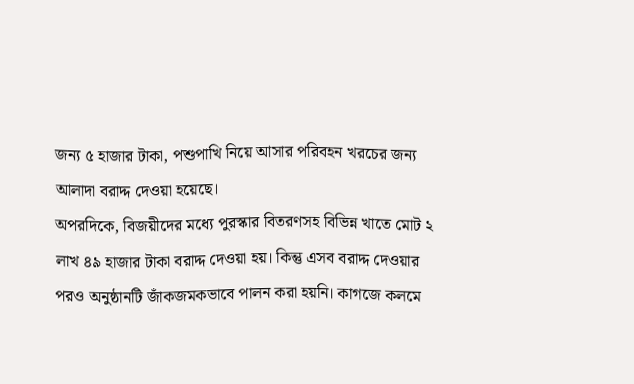জন্য ৫ হাজার টাকা, পশুপাখি নিয়ে আসার পরিবহন খরচের জন্য আলাদা বরাদ্দ দেওয়া হয়েছে।
অপরদিকে, বিজয়ীদের মধ্যে পুরস্কার বিতরণসহ বিভিন্ন খাতে মোট ২ লাখ ৪৯ হাজার টাকা বরাদ্দ দেওয়া হয়। কিন্তু এসব বরাদ্দ দেওয়ার পরও অনুষ্ঠানটি জাঁকজমকভাবে পালন করা হয়নি। কাগজে কলমে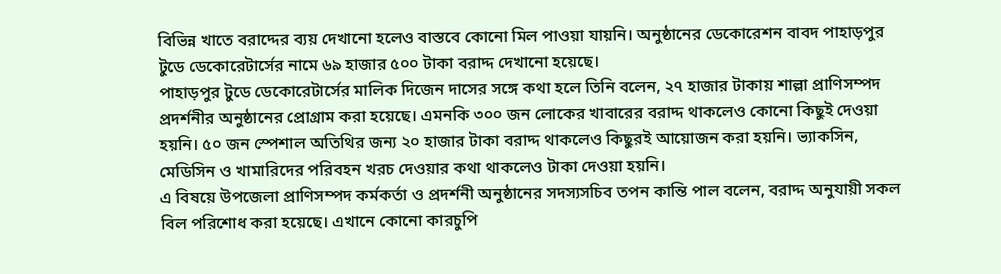বিভিন্ন খাতে বরাদ্দের ব্যয় দেখানো হলেও বাস্তবে কোনো মিল পাওয়া যায়নি। অনুষ্ঠানের ডেকোরেশন বাবদ পাহাড়পুর টুডে ডেকোরেটার্সের নামে ৬৯ হাজার ৫০০ টাকা বরাদ্দ দেখানো হয়েছে।
পাহাড়পুর টুডে ডেকোরেটার্সের মালিক দিজেন দাসের সঙ্গে কথা হলে তিনি বলেন, ২৭ হাজার টাকায় শাল্লা প্রাণিসম্পদ প্রদর্শনীর অনুষ্ঠানের প্রোগ্রাম করা হয়েছে। এমনকি ৩০০ জন লোকের খাবারের বরাদ্দ থাকলেও কোনো কিছুই দেওয়া হয়নি। ৫০ জন স্পেশাল অতিথির জন্য ২০ হাজার টাকা বরাদ্দ থাকলেও কিছুরই আয়োজন করা হয়নি। ভ্যাকসিন, মেডিসিন ও খামারিদের পরিবহন খরচ দেওয়ার কথা থাকলেও টাকা দেওয়া হয়নি।
এ বিষয়ে উপজেলা প্রাণিসম্পদ কর্মকর্তা ও প্রদর্শনী অনুষ্ঠানের সদস্যসচিব তপন কান্তি পাল বলেন, বরাদ্দ অনুযায়ী সকল বিল পরিশোধ করা হয়েছে। এখানে কোনো কারচুপি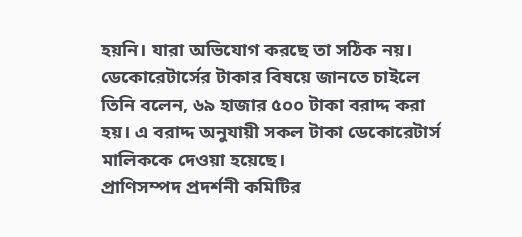হয়নি। যারা অভিযোগ করছে তা সঠিক নয়।
ডেকোরেটার্সের টাকার বিষয়ে জানতে চাইলে তিনি বলেন, ৬৯ হাজার ৫০০ টাকা বরাদ্দ করা হয়। এ বরাদ্দ অনুযায়ী সকল টাকা ডেকোরেটার্স মালিককে দেওয়া হয়েছে।
প্রাণিসম্পদ প্রদর্শনী কমিটির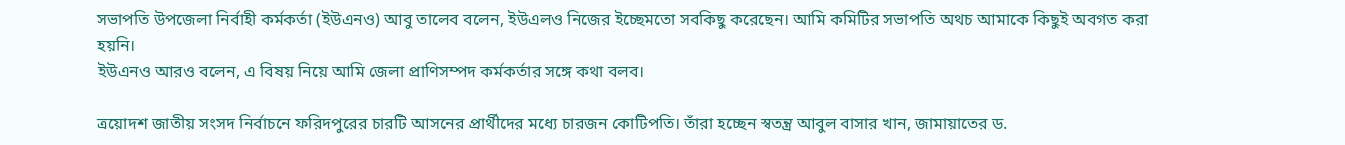সভাপতি উপজেলা নির্বাহী কর্মকর্তা (ইউএনও) আবু তালেব বলেন, ইউএলও নিজের ইচ্ছেমতো সবকিছু করেছেন। আমি কমিটির সভাপতি অথচ আমাকে কিছুই অবগত করা হয়নি।
ইউএনও আরও বলেন, এ বিষয় নিয়ে আমি জেলা প্রাণিসম্পদ কর্মকর্তার সঙ্গে কথা বলব।

ত্রয়োদশ জাতীয় সংসদ নির্বাচনে ফরিদপুরের চারটি আসনের প্রার্থীদের মধ্যে চারজন কোটিপতি। তাঁরা হচ্ছেন স্বতন্ত্র আবুল বাসার খান, জামায়াতের ড.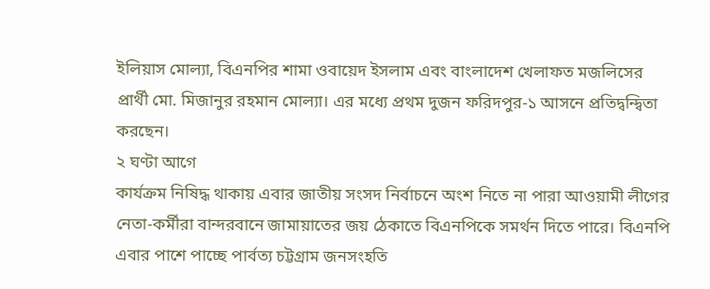ইলিয়াস মোল্যা, বিএনপির শামা ওবায়েদ ইসলাম এবং বাংলাদেশ খেলাফত মজলিসের প্রার্থী মো. মিজানুর রহমান মোল্যা। এর মধ্যে প্রথম দুজন ফরিদপুর-১ আসনে প্রতিদ্বন্দ্বিতা করছেন।
২ ঘণ্টা আগে
কার্যক্রম নিষিদ্ধ থাকায় এবার জাতীয় সংসদ নির্বাচনে অংশ নিতে না পারা আওয়ামী লীগের নেতা-কর্মীরা বান্দরবানে জামায়াতের জয় ঠেকাতে বিএনপিকে সমর্থন দিতে পারে। বিএনপি এবার পাশে পাচ্ছে পার্বত্য চট্টগ্রাম জনসংহতি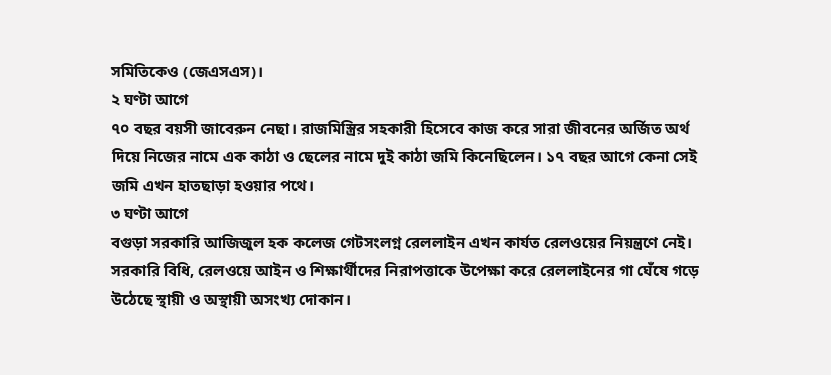সমিতিকেও (জেএসএস)।
২ ঘণ্টা আগে
৭০ বছর বয়সী জাবেরুন নেছা। রাজমিস্ত্রির সহকারী হিসেবে কাজ করে সারা জীবনের অর্জিত অর্থ দিয়ে নিজের নামে এক কাঠা ও ছেলের নামে দুই কাঠা জমি কিনেছিলেন। ১৭ বছর আগে কেনা সেই জমি এখন হাতছাড়া হওয়ার পথে।
৩ ঘণ্টা আগে
বগুড়া সরকারি আজিজুল হক কলেজ গেটসংলগ্ন রেললাইন এখন কার্যত রেলওয়ের নিয়ন্ত্রণে নেই। সরকারি বিধি, রেলওয়ে আইন ও শিক্ষার্থীদের নিরাপত্তাকে উপেক্ষা করে রেললাইনের গা ঘেঁষে গড়ে উঠেছে স্থায়ী ও অস্থায়ী অসংখ্য দোকান।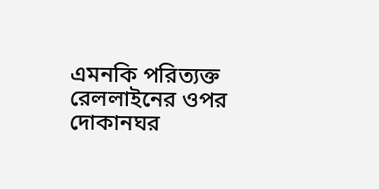এমনকি পরিত্যক্ত রেললাইনের ওপর দোকানঘর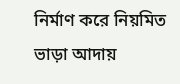নির্মাণ করে নিয়মিত ভাড়া আদায়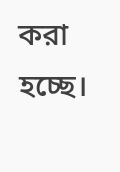করা হচ্ছে।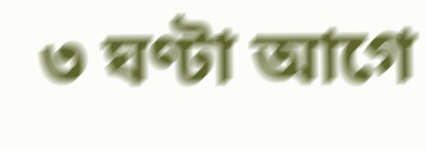৩ ঘণ্টা আগে